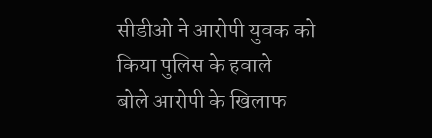सीडीओ ने आरोपी युवक को किया पुलिस के हवाले
बोले आरोपी के खिलाफ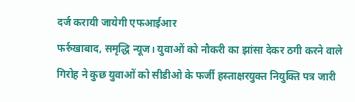दर्ज करायी जायेगी एफआईआर
फर्रुखाबाद, समृद्धि न्यूज। युवाओं को नौकरी का झांसा देकर ठगी करने वाले गिरोह ने कुछ युवाओं को सीडीओ के फर्जी हस्ताक्षरयुक्त नियुक्ति पत्र जारी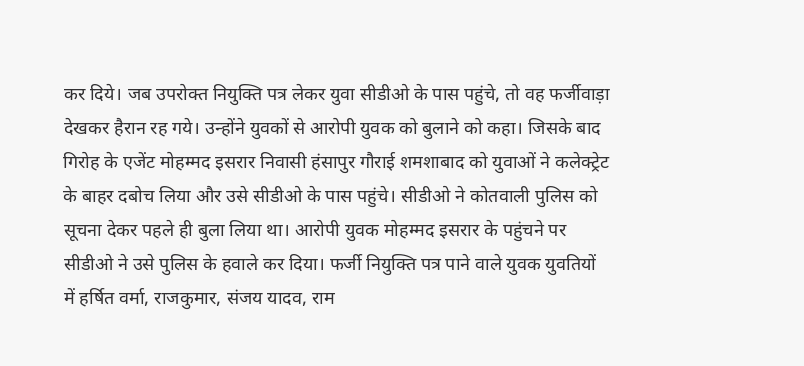कर दिये। जब उपरोक्त नियुक्ति पत्र लेकर युवा सीडीओ के पास पहुंचे, तो वह फर्जीवाड़ा देखकर हैरान रह गये। उन्होंने युवकों से आरोपी युवक को बुलाने को कहा। जिसके बाद गिरोह के एजेंट मोहम्मद इसरार निवासी हंसापुर गौराई शमशाबाद को युवाओं ने कलेक्ट्रेट के बाहर दबोच लिया और उसे सीडीओ के पास पहुंचे। सीडीओ ने कोतवाली पुलिस को सूचना देकर पहले ही बुला लिया था। आरोपी युवक मोहम्मद इसरार के पहुंचने पर सीडीओ ने उसे पुलिस के हवाले कर दिया। फर्जी नियुक्ति पत्र पाने वाले युवक युवतियों में हर्षित वर्मा, राजकुमार, संजय यादव, राम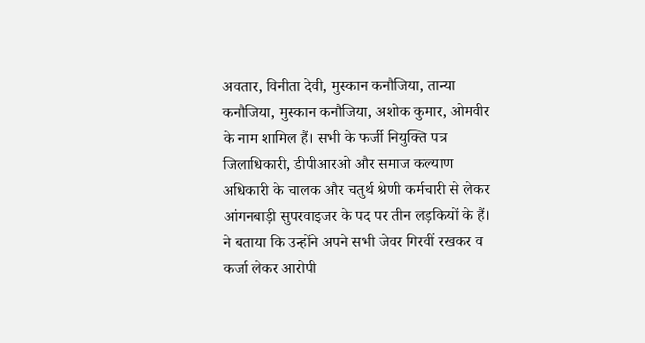अवतार, विनीता देवी, मुस्कान कनौजिया, तान्या कनौजिया, मुस्कान कनौजिया, अशोक कुमार, ओमवीर के नाम शामिल हैं। सभी के फर्जी नियुक्ति पत्र जिलाधिकारी, डीपीआरओ और समाज कल्याण अधिकारी के चालक और चतुर्थ श्रेणी कर्मचारी से लेकर आंगनबाड़ी सुपरवाइजर के पद पर तीन लड़कियों के हैं। ने बताया कि उन्होंने अपने सभी जेवर गिरवीं रखकर व कर्जा लेकर आरोपी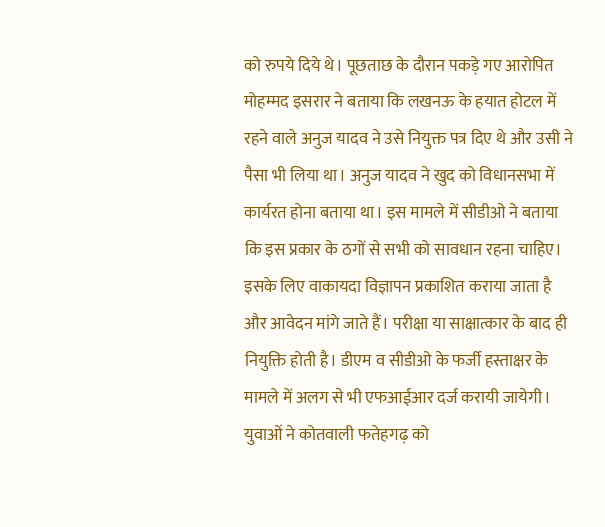को रुपये दिये थे। पूछताछ के दौरान पकड़े गए आरोपित मोहम्मद इसरार ने बताया कि लखनऊ के हयात होटल में रहने वाले अनुज यादव ने उसे नियुक्त पत्र दिए थे और उसी ने पैसा भी लिया था। अनुज यादव ने खुद को विधानसभा में कार्यरत होना बताया था। इस मामले में सीडीओ ने बताया कि इस प्रकार के ठगों से सभी को सावधान रहना चाहिए। इसके लिए वाकायदा विज्ञापन प्रकाशित कराया जाता है और आवेदन मांगे जाते हैं। परीक्षा या साक्षात्कार के बाद ही नियुक्ति होती है। डीएम व सीडीओ के फर्जी हस्ताक्षर के मामले में अलग से भी एफआईआर दर्ज करायी जायेगी। युवाओं ने कोतवाली फतेहगढ़ को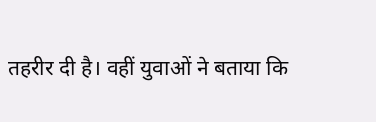तहरीर दी है। वहीं युवाओं ने बताया कि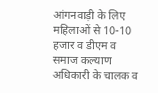आंगनवाड़ी के लिए महिलाओं से 10-10 हजार व डीएम व समाज कल्याण अधिकारी के चालक व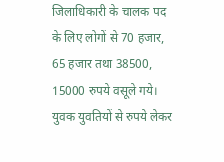जिलाधिकारी के चालक पद के लिए लोगों से 70 हजार, 65 हजार तथा 38500, 15000 रुपये वसूले गये।
युवक युवतियों से रुपये लेकर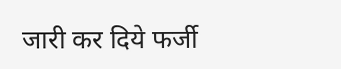जारी कर दिये फर्जी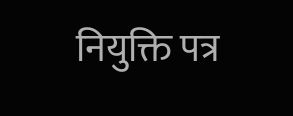नियुक्ति पत्र